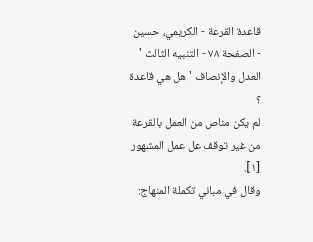قاعدة القرعة - الکریمي، حسین - الصفحة ٧٨ - التنبيه الثالث ' العدل والإنصاف ' هل هي قاعدة ؟
لم يكن مناص من العمل بالقرعة من غير توقف عل عمل المشهور [١].
وقال في مباني تكملة المنهاج: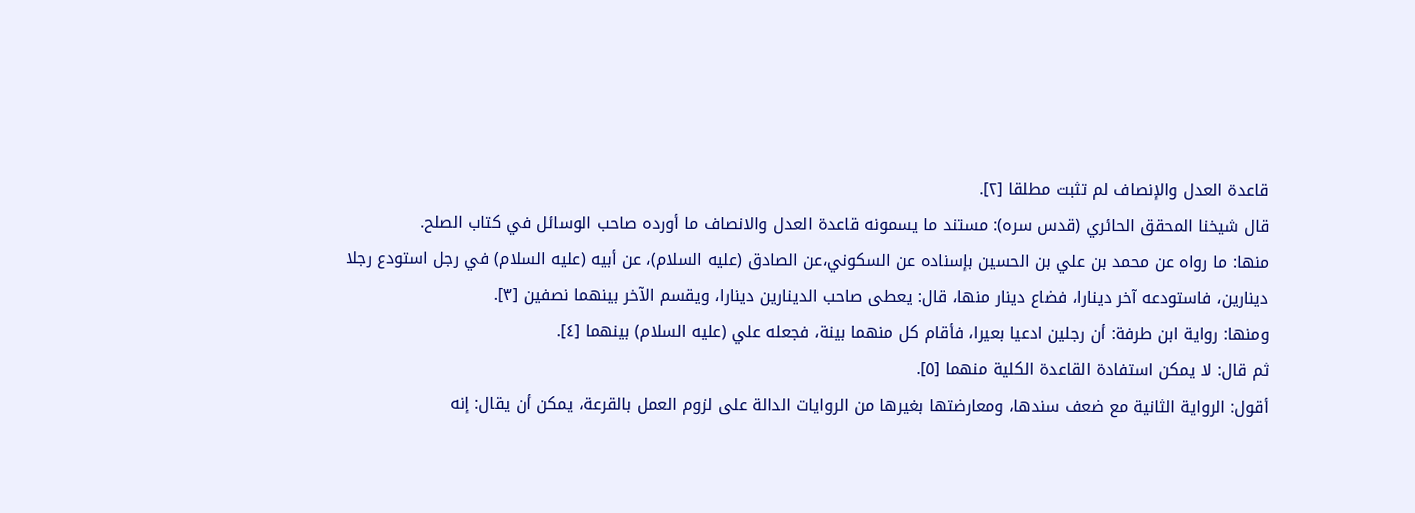قاعدة العدل والإنصاف لم تثبت مطلقا [٢].
قال شيخنا المحقق الحائري (قدس سره): مستند ما يسمونه قاعدة العدل والانصاف ما أورده صاحب الوسائل في كتاب الصلح.
منها: ما رواه عن محمد بن علي بن الحسين بإسناده عن السكوني،عن الصادق (عليه السلام)، عن أبيه (عليه السلام) في رجل استودع رجلا دينارين، فاستودعه آخر دينارا، فضاع دينار منها، قال: يعطى صاحب الدينارين دينارا، ويقسم الآخر بينهما نصفين [٣].
ومنها: رواية ابن طرفة: أن رجلين ادعيا بعيرا، فأقام كل منهما بينة، فجعله علي (عليه السلام) بينهما [٤].
ثم قال: لا يمكن استفادة القاعدة الكلية منهما [٥].
أقول: الرواية الثانية مع ضعف سندها، ومعارضتها بغيرها من الروايات الدالة على لزوم العمل بالقرعة، يمكن أن يقال: إنه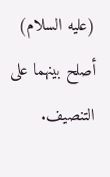(عليه السلام) أصلح بينهما على التنصيف.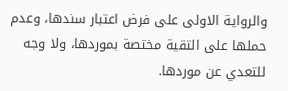والرواية الاولى على فرض اعتبار سندها، وعدم حملها على التقية مختصة بموردها، ولا وجه للتعدي عن موردها.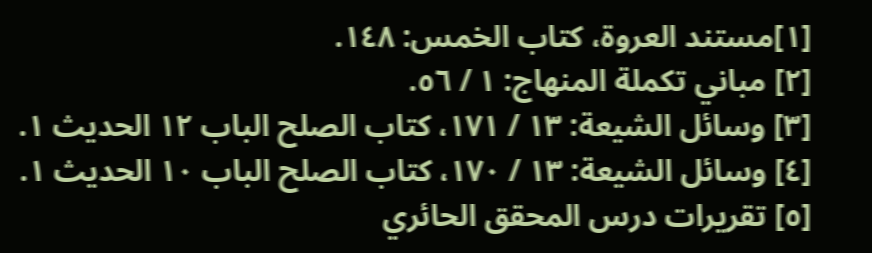[١]مستند العروة، كتاب الخمس: ١٤٨.
[٢] مباني تكملة المنهاج: ١ / ٥٦.
[٣] وسائل الشيعة: ١٣ / ١٧١، كتاب الصلح الباب ١٢ الحديث ١.
[٤] وسائل الشيعة: ١٣ / ١٧٠، كتاب الصلح الباب ١٠ الحديث ١.
[٥] تقريرات درس المحقق الحائري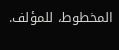المخطوط، للمؤلف.